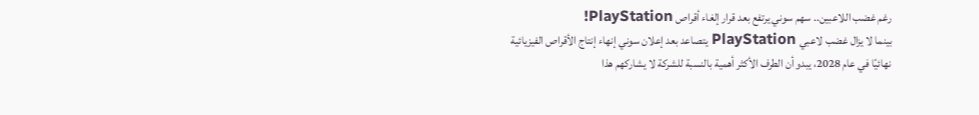رغم غضب اللاعبين.. سهم سوني يرتفع بعد قرار إلغاء أقراص PlayStation!
بينما لا يزال غضب لاعبي PlayStation يتصاعد بعد إعلان سوني إنهاء إنتاج الأقراص الفيزيائية نهائيًا في عام 2028، يبدو أن الطرف الأكثر أهمية بالنسبة للشركة لا يشاركهم هذا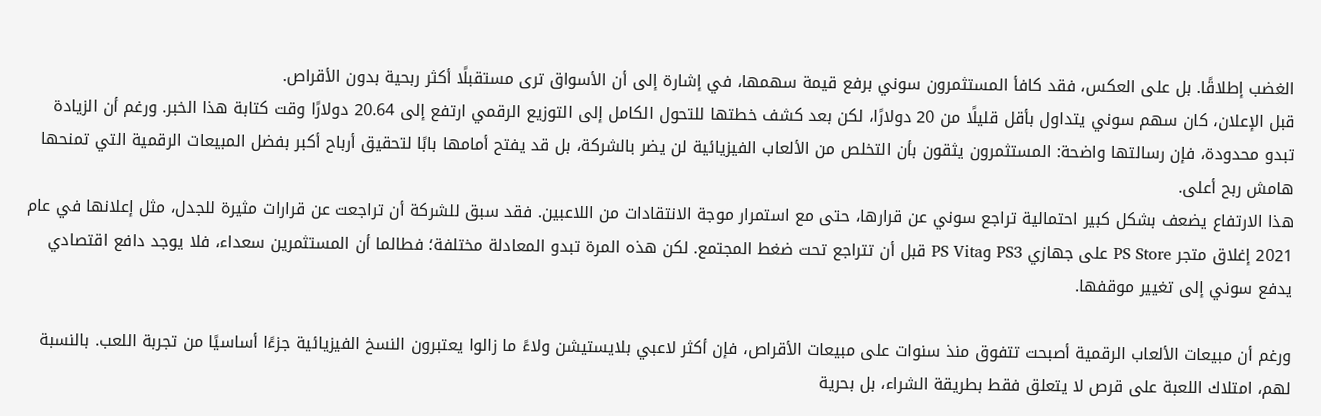الغضب إطلاقًا. بل على العكس، فقد كافأ المستثمرون سوني برفع قيمة سهمها، في إشارة إلى أن الأسواق ترى مستقبلًا أكثر ربحية بدون الأقراص.
قبل الإعلان، كان سهم سوني يتداول بأقل قليلًا من 20 دولارًا، لكن بعد كشف خطتها للتحول الكامل إلى التوزيع الرقمي ارتفع إلى 20.64 دولارًا وقت كتابة هذا الخبر. ورغم أن الزيادة تبدو محدودة، فإن رسالتها واضحة: المستثمرون يثقون بأن التخلص من الألعاب الفيزيائية لن يضر بالشركة، بل قد يفتح أمامها بابًا لتحقيق أرباح أكبر بفضل المبيعات الرقمية التي تمنحها هامش ربح أعلى.
هذا الارتفاع يضعف بشكل كبير احتمالية تراجع سوني عن قرارها، حتى مع استمرار موجة الانتقادات من اللاعبين. فقد سبق للشركة أن تراجعت عن قرارات مثيرة للجدل، مثل إعلانها في عام 2021 إغلاق متجر PS Store على جهازي PS3 وPS Vita قبل أن تتراجع تحت ضغط المجتمع. لكن هذه المرة تبدو المعادلة مختلفة؛ فطالما أن المستثمرين سعداء، فلا يوجد دافع اقتصادي يدفع سوني إلى تغيير موقفها.

ورغم أن مبيعات الألعاب الرقمية أصبحت تتفوق منذ سنوات على مبيعات الأقراص، فإن أكثر لاعبي بلايستيشن ولاءً ما زالوا يعتبرون النسخ الفيزيائية جزءًا أساسيًا من تجربة اللعب. بالنسبة لهم، امتلاك اللعبة على قرص لا يتعلق فقط بطريقة الشراء، بل بحرية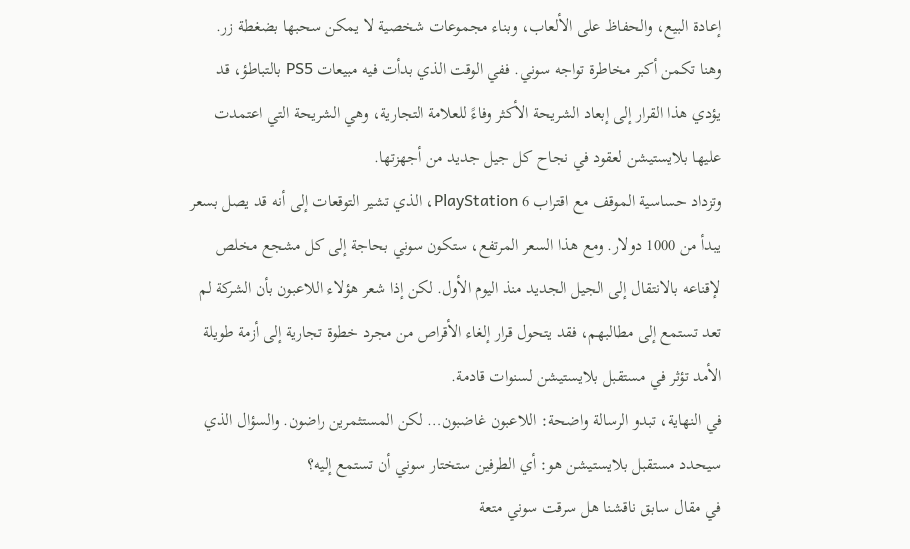إعادة البيع، والحفاظ على الألعاب، وبناء مجموعات شخصية لا يمكن سحبها بضغطة زر.
وهنا تكمن أكبر مخاطرة تواجه سوني. ففي الوقت الذي بدأت فيه مبيعات PS5 بالتباطؤ، قد يؤدي هذا القرار إلى إبعاد الشريحة الأكثر وفاءً للعلامة التجارية، وهي الشريحة التي اعتمدت عليها بلايستيشن لعقود في نجاح كل جيل جديد من أجهزتها.
وتزداد حساسية الموقف مع اقتراب PlayStation 6، الذي تشير التوقعات إلى أنه قد يصل بسعر يبدأ من 1000 دولار. ومع هذا السعر المرتفع، ستكون سوني بحاجة إلى كل مشجع مخلص لإقناعه بالانتقال إلى الجيل الجديد منذ اليوم الأول. لكن إذا شعر هؤلاء اللاعبون بأن الشركة لم تعد تستمع إلى مطالبهم، فقد يتحول قرار إلغاء الأقراص من مجرد خطوة تجارية إلى أزمة طويلة الأمد تؤثر في مستقبل بلايستيشن لسنوات قادمة.
في النهاية، تبدو الرسالة واضحة: اللاعبون غاضبون… لكن المستثمرين راضون. والسؤال الذي سيحدد مستقبل بلايستيشن هو: أي الطرفين ستختار سوني أن تستمع إليه؟
في مقال سابق ناقشنا هل سرقت سوني متعة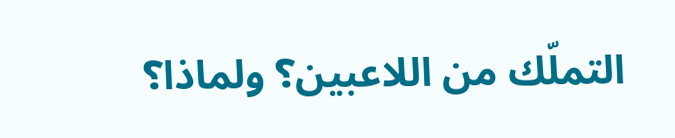التملّك من اللاعبين؟ ولماذا؟